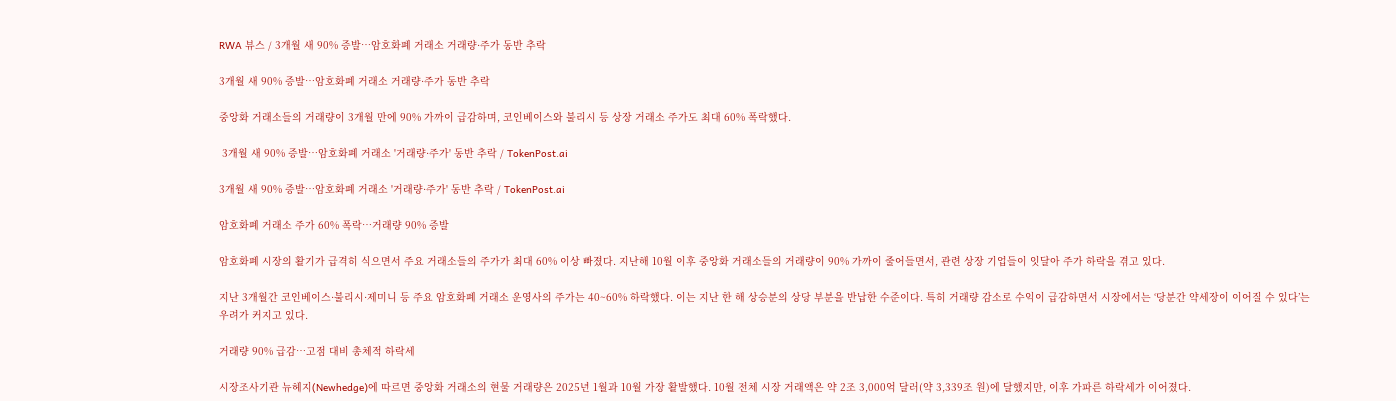RWA 뷰스 / 3개월 새 90% 증발…암호화폐 거래소 거래량·주가 동반 추락

3개월 새 90% 증발…암호화폐 거래소 거래량·주가 동반 추락

중앙화 거래소들의 거래량이 3개월 만에 90% 가까이 급감하며, 코인베이스와 불리시 등 상장 거래소 주가도 최대 60% 폭락했다.

 3개월 새 90% 증발…암호화폐 거래소 '거래량·주가' 동반 추락 / TokenPost.ai

3개월 새 90% 증발…암호화폐 거래소 '거래량·주가' 동반 추락 / TokenPost.ai

암호화폐 거래소 주가 60% 폭락…거래량 90% 증발

암호화폐 시장의 활기가 급격히 식으면서 주요 거래소들의 주가가 최대 60% 이상 빠졌다. 지난해 10월 이후 중앙화 거래소들의 거래량이 90% 가까이 줄어들면서, 관련 상장 기업들이 잇달아 주가 하락을 겪고 있다.

지난 3개월간 코인베이스·불리시·제미니 등 주요 암호화폐 거래소 운영사의 주가는 40~60% 하락했다. 이는 지난 한 해 상승분의 상당 부분을 반납한 수준이다. 특히 거래량 감소로 수익이 급감하면서 시장에서는 ‘당분간 약세장이 이어질 수 있다’는 우려가 커지고 있다.

거래량 90% 급감…고점 대비 총체적 하락세

시장조사기관 뉴헤지(Newhedge)에 따르면 중앙화 거래소의 현물 거래량은 2025년 1월과 10월 가장 활발했다. 10월 전체 시장 거래액은 약 2조 3,000억 달러(약 3,339조 원)에 달했지만, 이후 가파른 하락세가 이어졌다.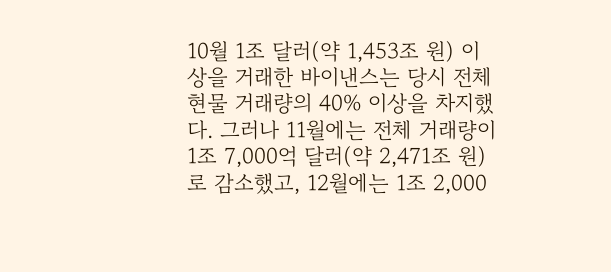10월 1조 달러(약 1,453조 원) 이상을 거래한 바이낸스는 당시 전체 현물 거래량의 40% 이상을 차지했다. 그러나 11월에는 전체 거래량이 1조 7,000억 달러(약 2,471조 원)로 감소했고, 12월에는 1조 2,000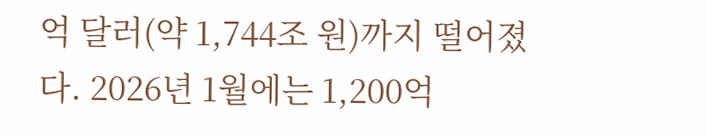억 달러(약 1,744조 원)까지 떨어졌다. 2026년 1월에는 1,200억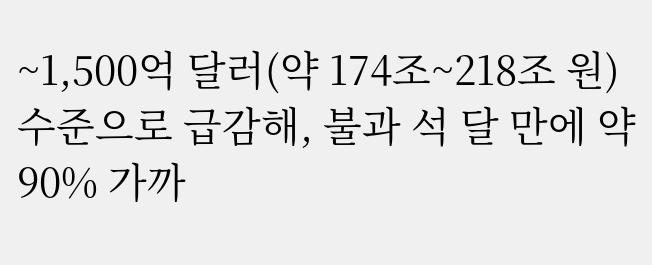~1,500억 달러(약 174조~218조 원) 수준으로 급감해, 불과 석 달 만에 약 90% 가까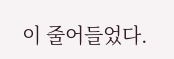이 줄어들었다.